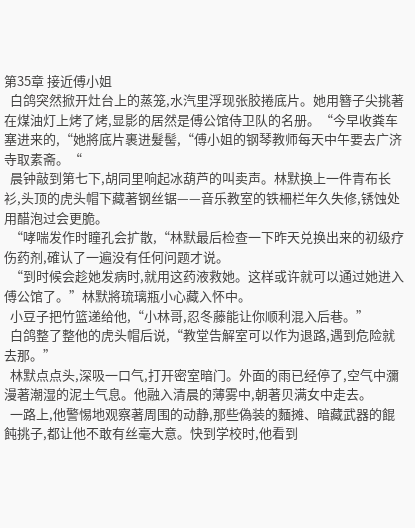第35章 接近傅小姐
  白鸽突然掀开灶台上的蒸笼,水汽里浮现张胶捲底片。她用簪子尖挑著在煤油灯上烤了烤,显影的居然是傅公馆侍卫队的名册。“今早收粪车塞进来的,“她將底片裹进髮髻,“傅小姐的钢琴教师每天中午要去广济寺取素斋。“
  晨钟敲到第七下,胡同里响起冰葫芦的叫卖声。林默换上一件青布长衫,头顶的虎头帽下藏著钢丝锯——音乐教室的铁柵栏年久失修,锈蚀处用醋泡过会更脆。
  “哮喘发作时瞳孔会扩散,“林默最后检查一下昨天兑换出来的初级疗伤药剂,確认了一遍没有任何问题才说。
  “到时候会趁她发病时,就用这药液救她。这样或许就可以通过她进入傅公馆了。”林默將琉璃瓶小心藏入怀中。
  小豆子把竹篮递给他,“小林哥,忍冬藤能让你顺利混入后巷。”
  白鸽整了整他的虎头帽后说,“教堂告解室可以作为退路,遇到危险就去那。”
  林默点点头,深吸一口气,打开密室暗门。外面的雨已经停了,空气中瀰漫著潮湿的泥土气息。他融入清晨的薄雾中,朝著贝满女中走去。
  一路上,他警惕地观察著周围的动静,那些偽装的麵摊、暗藏武器的餛飩挑子,都让他不敢有丝毫大意。快到学校时,他看到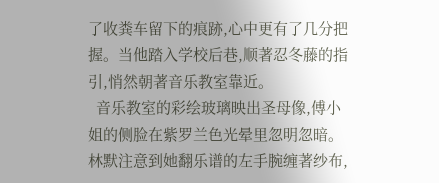了收粪车留下的痕跡,心中更有了几分把握。当他踏入学校后巷,顺著忍冬藤的指引,悄然朝著音乐教室靠近。
  音乐教室的彩绘玻璃映出圣母像,傅小姐的侧脸在紫罗兰色光晕里忽明忽暗。林默注意到她翻乐谱的左手腕缠著纱布,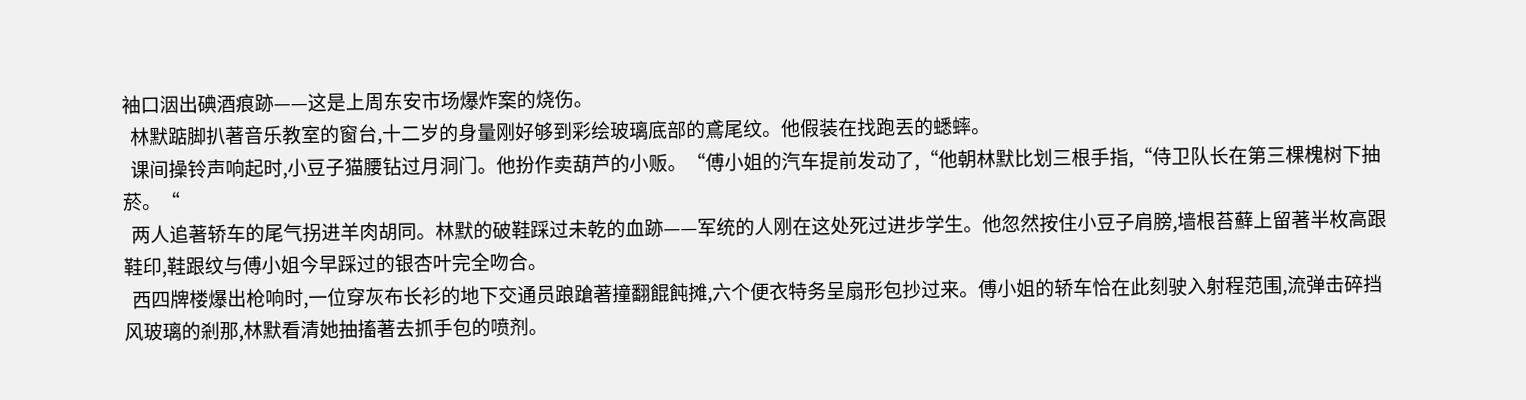袖口洇出碘酒痕跡——这是上周东安市场爆炸案的烧伤。
  林默踮脚扒著音乐教室的窗台,十二岁的身量刚好够到彩绘玻璃底部的鳶尾纹。他假装在找跑丟的蟋蟀。
  课间操铃声响起时,小豆子猫腰钻过月洞门。他扮作卖葫芦的小贩。“傅小姐的汽车提前发动了,“他朝林默比划三根手指,“侍卫队长在第三棵槐树下抽菸。“
  两人追著轿车的尾气拐进羊肉胡同。林默的破鞋踩过未乾的血跡——军统的人刚在这处死过进步学生。他忽然按住小豆子肩膀,墙根苔蘚上留著半枚高跟鞋印,鞋跟纹与傅小姐今早踩过的银杏叶完全吻合。
  西四牌楼爆出枪响时,一位穿灰布长衫的地下交通员踉蹌著撞翻餛飩摊,六个便衣特务呈扇形包抄过来。傅小姐的轿车恰在此刻驶入射程范围,流弹击碎挡风玻璃的剎那,林默看清她抽搐著去抓手包的喷剂。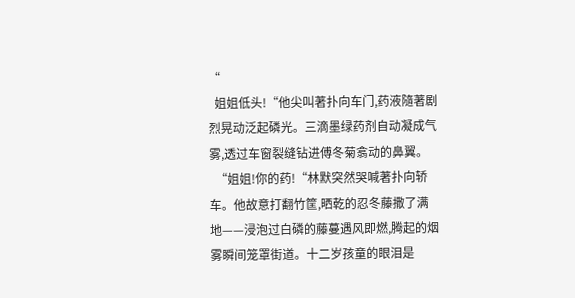“
  姐姐低头!“他尖叫著扑向车门,药液隨著剧烈晃动泛起磷光。三滴墨绿药剂自动凝成气雾,透过车窗裂缝钻进傅冬菊翕动的鼻翼。
  “姐姐!你的药!“林默突然哭喊著扑向轿车。他故意打翻竹筐,晒乾的忍冬藤撒了满地——浸泡过白磷的藤蔓遇风即燃,腾起的烟雾瞬间笼罩街道。十二岁孩童的眼泪是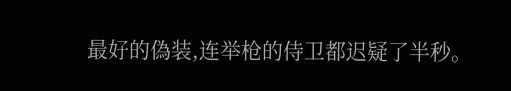最好的偽装,连举枪的侍卫都迟疑了半秒。